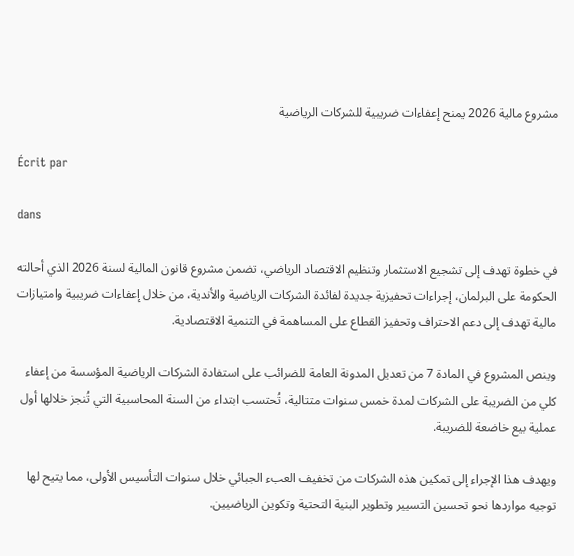مشروع مالية 2026 يمنح إعفاءات ضريبية للشركات الرياضية

Écrit par

dans

في خطوة تهدف إلى تشجيع الاستثمار وتنظيم الاقتصاد الرياضي، تضمن مشروع قانون المالية لسنة 2026 الذي أحالته الحكومة على البرلمان، إجراءات تحفيزية جديدة لفائدة الشركات الرياضية والأندية، من خلال إعفاءات ضريبية وامتيازات مالية تهدف إلى دعم الاحتراف وتحفيز القطاع على المساهمة في التنمية الاقتصادية.

وينص المشروع في المادة 7 من تعديل المدونة العامة للضرائب على استفادة الشركات الرياضية المؤسسة من إعفاء كلي من الضريبة على الشركات لمدة خمس سنوات متتالية، تُحتسب ابتداء من السنة المحاسبية التي تُنجز خلالها أول عملية بيع خاضعة للضريبة.

ويهدف هذا الإجراء إلى تمكين هذه الشركات من تخفيف العبء الجبائي خلال سنوات التأسيس الأولى، مما يتيح لها توجيه مواردها نحو تحسين التسيير وتطوير البنية التحتية وتكوين الرياضيين.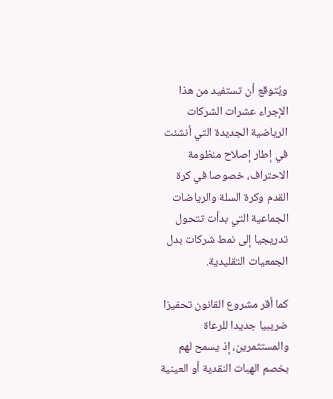ويُتوقع أن تستفيد من هذا الإجراء عشرات الشركات الرياضية الجديدة التي أنشئت في إطار إصلاح منظومة الاحتراف، خصوصا في كرة القدم وكرة السلة والرياضات الجماعية التي بدأت تتحول تدريجيا إلى نمط شركات بدل الجمعيات التقليدية.

كما أقر مشروع القانون تحفيزا ضريبيا جديدا للرعاة والمستثمرين، إذ يسمح لهم بخصم الهبات النقدية أو العينية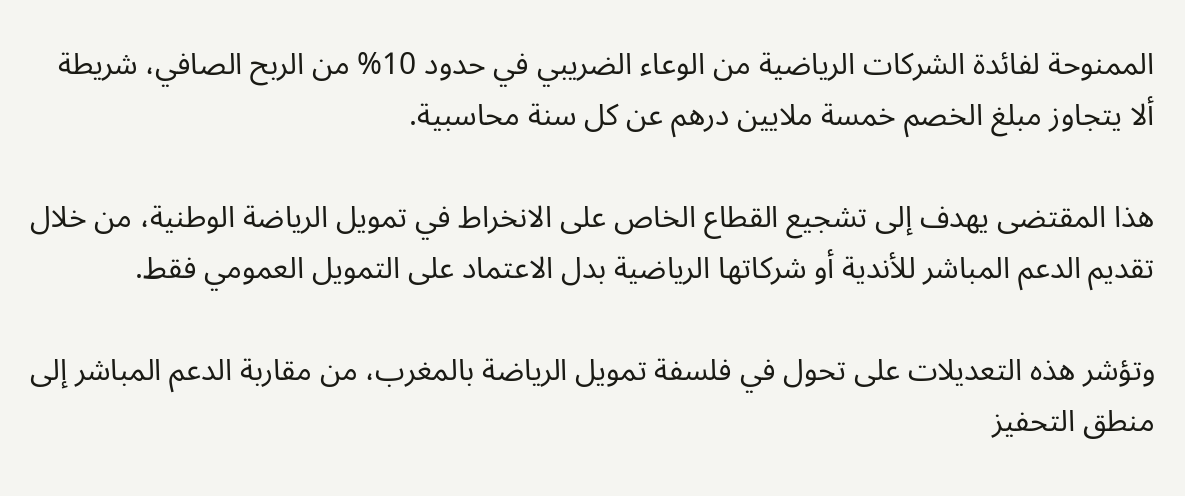الممنوحة لفائدة الشركات الرياضية من الوعاء الضريبي في حدود 10% من الربح الصافي، شريطة ألا يتجاوز مبلغ الخصم خمسة ملايين درهم عن كل سنة محاسبية.

هذا المقتضى يهدف إلى تشجيع القطاع الخاص على الانخراط في تمويل الرياضة الوطنية، من خلال تقديم الدعم المباشر للأندية أو شركاتها الرياضية بدل الاعتماد على التمويل العمومي فقط.

وتؤشر هذه التعديلات على تحول في فلسفة تمويل الرياضة بالمغرب، من مقاربة الدعم المباشر إلى منطق التحفيز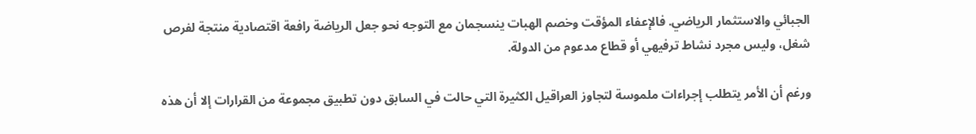الجبائي والاستثمار الرياضي. فالإعفاء المؤقت وخصم الهبات ينسجمان مع التوجه نحو جعل الرياضة رافعة اقتصادية منتجة لفرص شغل، وليس مجرد نشاط ترفيهي أو قطاع مدعوم من الدولة.

ورغم أن الأمر يتطلب إجراءات ملموسة لتجاوز العراقيل الكثيرة التي حالت في السابق دون تطبيق مجموعة من القرارات إلا أن هذه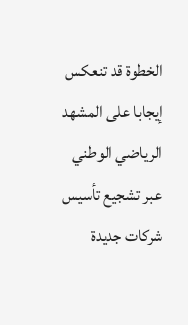الخطوة قد تنعكس إيجابا على المشهد الرياضي الوطني عبر تشجيع تأسيس شركات جديدة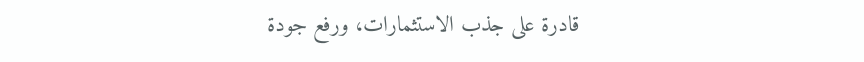قادرة على جذب الاستثمارات، ورفع جودة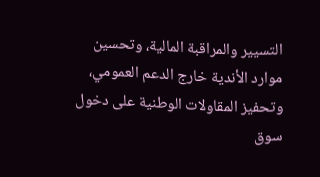التسيير والمراقبة المالية، وتحسين موارد الأندية خارج الدعم العمومي، وتحفيز المقاولات الوطنية على دخول سوق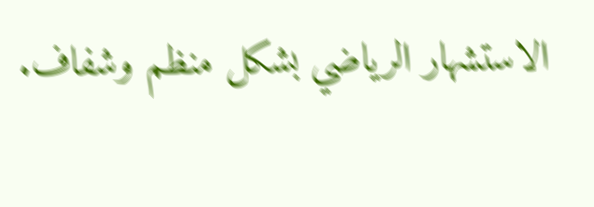الاستشهار الرياضي بشكل منظم وشفاف.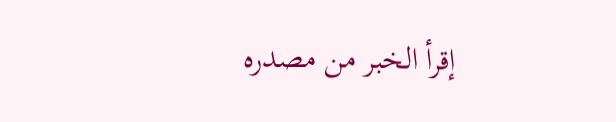إقرأ الخبر من مصدره